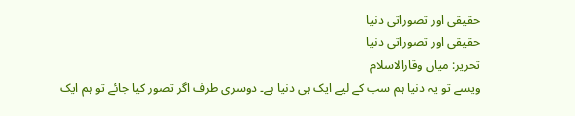حقیقی اور تصوراتی دنیا
حقیقی اور تصوراتی دنیا
تحریر: میاں وقارالاسلام
ویسے تو یہ دنیا ہم سب کے لیے ایک ہی دنیا ہے۔ دوسری طرف اگر تصور کیا جائے تو ہم ایک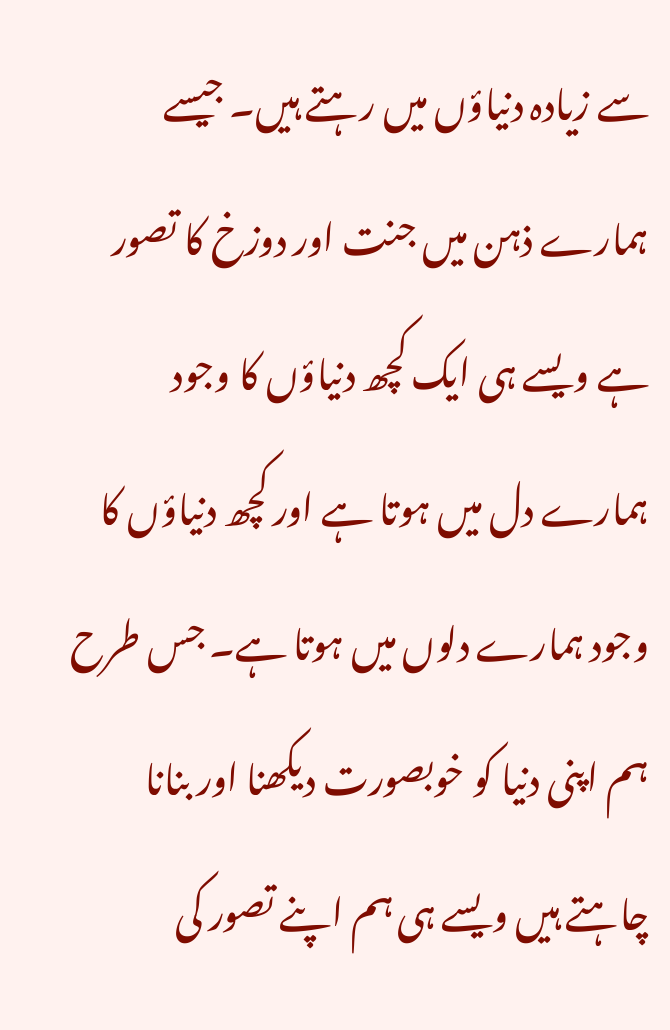سے زیادہ دنیاؤں میں رہتے ہیں۔ جیسے ہمارے ذہن میں جنت اور دوزخ کا تصور ہے ویسے ہی ایک کچھ دنیاؤں کا وجود ہمارے دل میں ہوتا ہے اور کچھ دنیاؤں کا وجود ہمارے دلوں میں ہوتا ہے۔ جس طرح ہم اپنی دنیا کو خوبصورت دیکھنا اور بنانا چاہتے ہیں ویسے ہی ہم اپنے تصور کی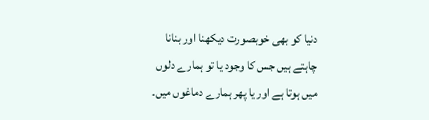دنیا کو بھی خوبصورت دیکھنا اور بنانا چاہتے ہیں جس کا وجود یا تو ہمارے دلوں میں ہوتا ہے اور یا پھر ہمارے دماغوں میں۔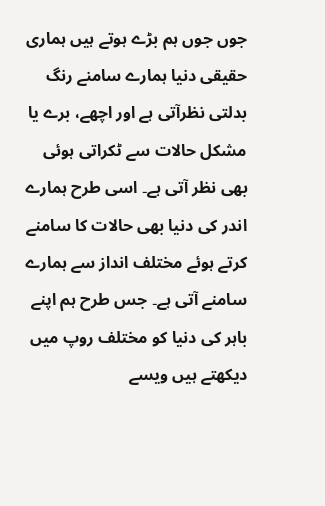جوں جوں ہم بڑے ہوتے ہیں ہماری حقیقی دنیا ہمارے سامنے رنگ بدلتی نظرآتی ہے اور اچھے، برے یا مشکل حالات سے ٹکراتی ہوئی بھی نظر آتی ہے۔ اسی طرح ہمارے اندر کی دنیا بھی حالات کا سامنے کرتے ہوئے مختلف انداز سے ہمارے سامنے آتی ہے۔ جس طرح ہم اپنے باہر کی دنیا کو مختلف روپ میں دیکھتے ہیں ویسے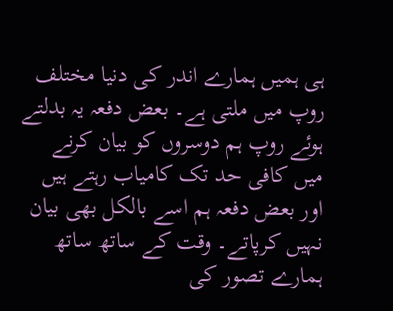ہی ہمیں ہمارے اندر کی دنیا مختلف روپ میں ملتی ہے۔ بعض دفعہ یہ بدلتے ہوئے روپ ہم دوسروں کو بیان کرنے میں کافی حد تک کامیاب رہتے ہیں اور بعض دفعہ ہم اسے بالکل بھی بیان نہیں کرپاتے۔ وقت کے ساتھ ساتھ ہمارے تصور کی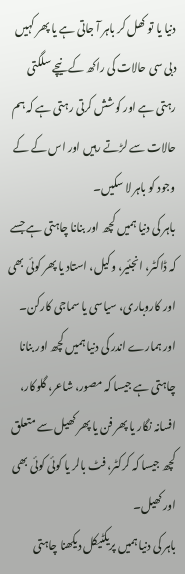دنیا یا تو کھل کر باہر آ جاتی ہے یا پھر کہیں دبی سی حالات کی راکھ کے نیچے سلگتی رہتی ہے اور کوشش کرتی رہتی ہے کہ ہم حالات سے لڑتے رہیں اور اس کے کے وجود کو باہر لا سکیں۔
باہر کی دنیا ہمیں کچھ اور بنانا چاہتی ہے جسے کہ ڈاکٹر، انجئیر، وکیل، استاد یا پھر کوئی بھی اور کاروباری، سیاسی یا سماجی کارکن۔ اور ہمارے اندر کی دنیا ہمیں کچھ اور بنانا چاہتی ہے جیسا کہ مصور، شاعر، گلوکار، افسانہ نگار یا پھر فن یا پھر کھیل سے متعلق کچھ جیسا کہ کرکٹر، فٹ بالر یا کوئی کوئی بھی اور کھیل۔
باہر کی دنیا ہمیں پریکٹیکل دیکھنا چاہتی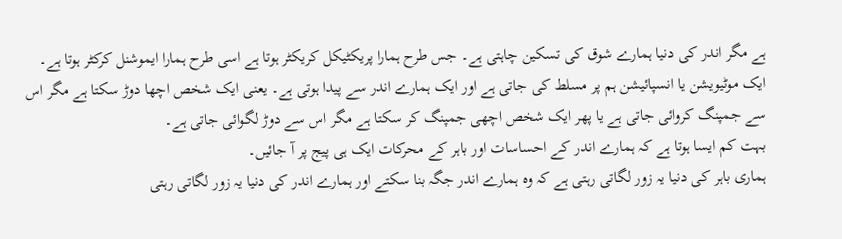ہے مگر اندر کی دنیا ہمارے شوق کی تسکین چاہتی ہے۔ جس طرح ہمارا پریکٹیکل کریکٹر ہوتا ہے اسی طرح ہمارا ایموشنل کرکٹر ہوتا ہے۔
ایک موٹیویشن یا انسپائیشن ہم پر مسلط کی جاتی ہے اور ایک ہمارے اندر سے پیدا ہوتی ہے۔ یعنی ایک شخص اچھا دوڑ سکتا ہے مگر اس سے جمپنگ کروائی جاتی ہے یا پھر ایک شخص اچھی جمپنگ کر سکتا ہے مگر اس سے دوڑ لگوائی جاتی ہے۔
بہت کم ایسا ہوتا ہے کہ ہمارے اندر کے احساسات اور باہر کے محرکات ایک ہی پیج پر آ جائیں۔
ہماری باہر کی دنیا یہ زور لگاتی رہتی ہے کہ وہ ہمارے اندر جگہ بنا سکتے اور ہمارے اندر کی دنیا یہ زور لگاتی رہتی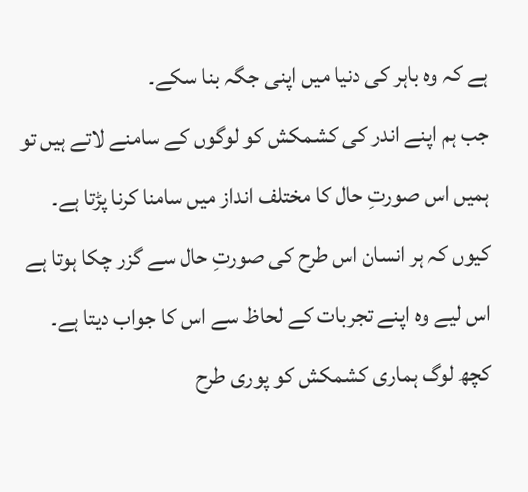ہے کہ وہ باہر کی دنیا میں اپنی جگہ بنا سکے۔
جب ہم اپنے اندر کی کشمکش کو لوگوں کے سامنے لاتے ہیں تو ہمیں اس صورتِ حال کا مختلف انداز میں سامنا کرنا پڑتا ہے۔ کیوں کہ ہر انسان اس طرح کی صورتِ حال سے گزر چکا ہوتا ہے اس لیے وہ اپنے تجربات کے لحاظ سے اس کا جواب دیتا ہے۔ کچھ لوگ ہماری کشمکش کو پوری طرح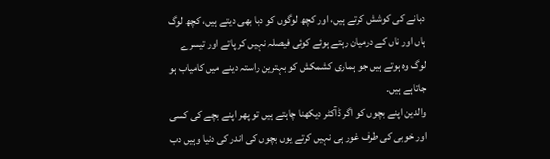دبانے کی کوشش کرتے ہیں، اور کچھ لوگوں کو دبا بھی دیتے ہیں، کچھ لوگ ہاں اور ناں کے درمیان رہتے ہوئے کوئی فیصلہ نہیں کر پاتے اور تیسرے لوگ وہ ہوتے ہیں جو ہماری کشمکش کو بہترین راستہ دینے میں کامیاب ہو جاتاہے ہیں۔
والدین اپنے بچوں کو اگر ڈآکٹر دیکھنا چاہتے ہیں تو پھر اپنے بچے کی کسی اور خوبی کی طرف غور ہی نہیں کرتے یوں بچوں کی اندر کی دنیا وہیں دب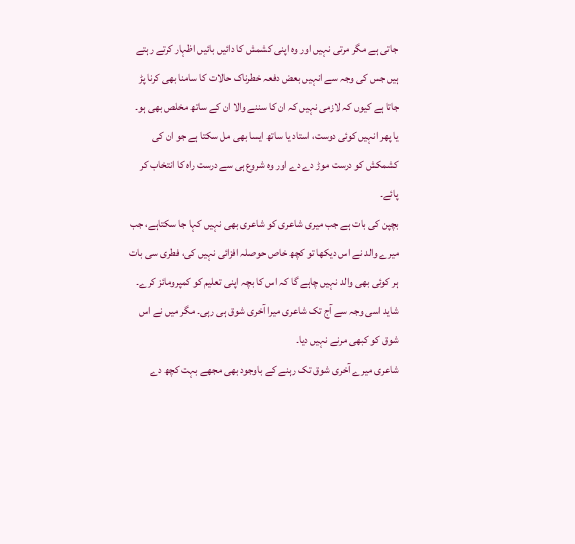جاتی ہے مگر مرتی نہیں اور وہ اپنی کشمش کا دائیں بائیں اظہار کرتے رہتے ہیں جس کی وجہ سے انہیں بعض دفعہ خطرناک حالات کا سامنا بھی کرنا پڑ جاتا ہے کیوں کہ لازمی نہیں کہ ان کا سننے والا ان کے ساتھ مخلص بھی ہو۔ یا پھر انہیں کوئی دوست، استاد یا ساتھ ایسا بھی مل سکتا ہے جو ان کی کشمکش کو درست موڑ دے دے اور وہ شروع ہی سے درست راہ کا انتخاب کر پائے۔
بچپن کی بات ہے جب میری شاعری کو شاعری بھی نہیں کہا جا سکتاہے، جب میرے والد نے اس دیکھا تو کچھ خاص حوصلہ افزائی نہیں کی، فطری سی بات ہر کوئی بھی والد نہیں چاہے گا کہ اس کا بچہ اپنی تعلیم کو کمپرومائز کرے۔ شاید اسی وجہ سے آج تک شاعری میرا آخری شوق ہی رہی۔ مگر میں نے اس شوق کو کبھی مرنے نہیں دیا۔
شاعری میرے آخری شوق تک رہنے کے باوجود بھی مجھے بہت کچھ دے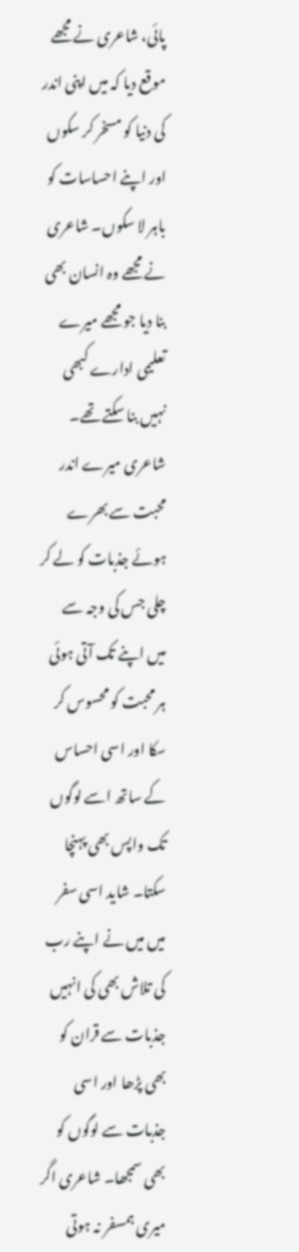پائی، شاعری نے مجھے موقع دیا کہ میں اپنی اندر کی دنیا کو مسخر کر سکوں اور اپنے احساسات کو باہر لا سکوں۔ شاعری نے مجھے وہ انسان بھی بنا دیا جو مجھے میرے تعلیمی ادارے کبھی نہیں بنا سکتے تھے۔ شاعری میرے اندر محبت سے بھرے ہوئے جذبات کو لے کر چلی جس کی وجہ سے میں اپنے تک آتی ہوئی ہر محبت کو محسوس کر سکا اور اسی احساس کے ساتھ اسے لوگوں تک واپس بھی پہنچا سکتا۔ شاید اسی سفر میں میں نے اپنے رب کی تلاش بھی کی انہیں جذبات سے قران کو بھی پڑھا اور اسی جذبات سے لوگوں کو بھی سمجھا۔ شاعری اگر میری ہمسفر نہ ہوتی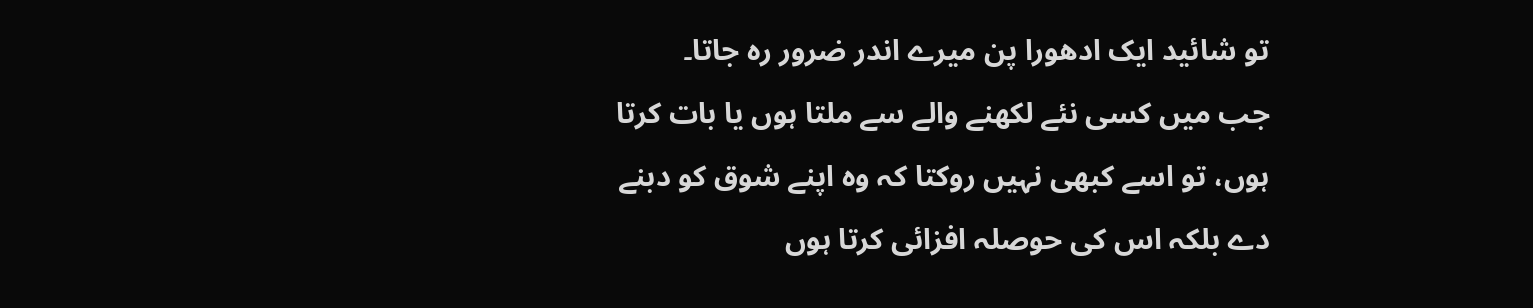تو شائید ایک ادھورا پن میرے اندر ضرور رہ جاتا۔
جب میں کسی نئے لکھنے والے سے ملتا ہوں یا بات کرتا ہوں، تو اسے کبھی نہیں روکتا کہ وہ اپنے شوق کو دبنے دے بلکہ اس کی حوصلہ افزائی کرتا ہوں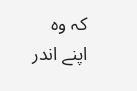کہ وہ اپنے اندر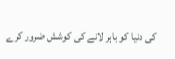کی دنیا کو باہر لانے کی کوشش ضرور کرے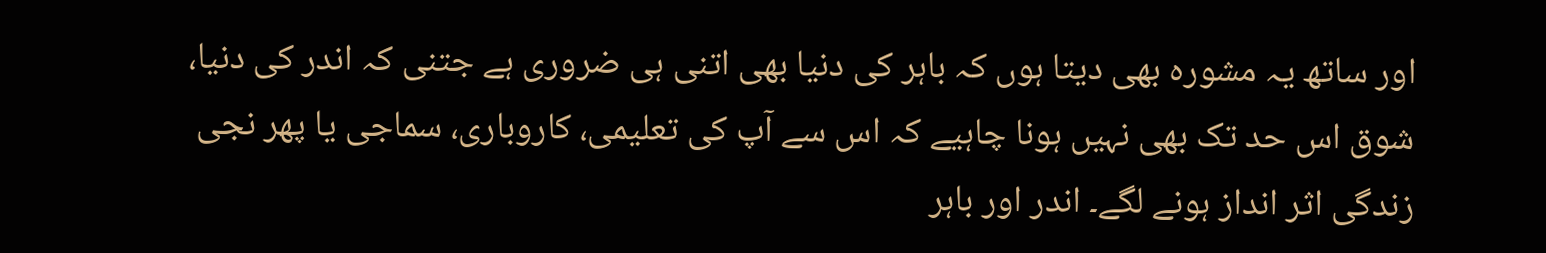اور ساتھ یہ مشورہ بھی دیتا ہوں کہ باہر کی دنیا بھی اتنی ہی ضروری ہے جتنی کہ اندر کی دنیا، شوق اس حد تک بھی نہیں ہونا چاہیے کہ اس سے آپ کی تعلیمی، کاروباری، سماجی یا پھر نجی زندگی اثر انداز ہونے لگے۔ اندر اور باہر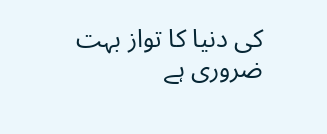کی دنیا کا تواز بہت ضروری ہے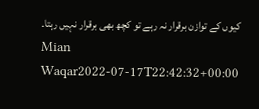کیوں کے توازن برقرار نہ رہے تو کچھ بھی برقرار نہیں رہتا۔
Mian Waqar2022-07-17T22:42:32+00:00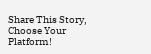Share This Story, Choose Your Platform!